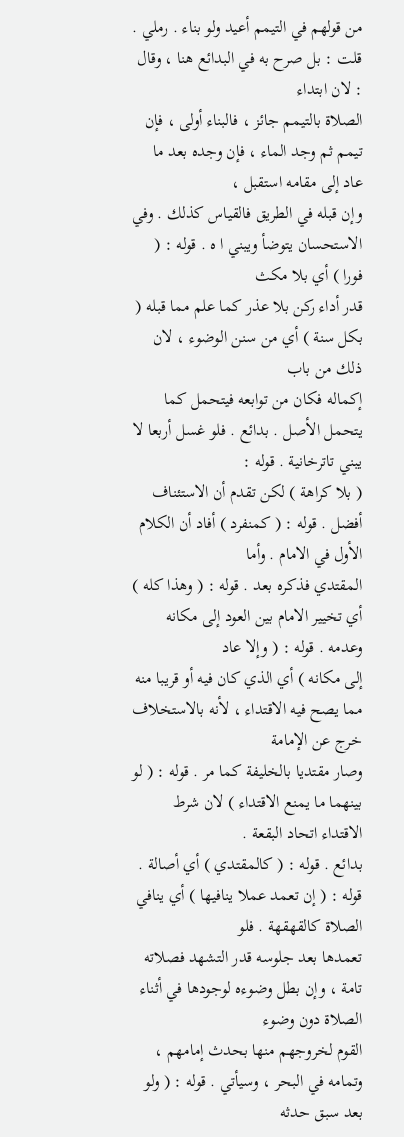من قولهم في التيمم أعيد ولو بناء . رملي . قلت : بل صرح به في البدائع هنا ، وقال : لان ابتداء
الصلاة بالتيمم جائز ، فالبناء أولى ، فإن تيمم ثم وجد الماء ، فإن وجده بعد ما عاد إلى مقامه استقبل ،
وإن قبله في الطريق فالقياس كذلك . وفي الاستحسان يتوضأ ويبني ا ه . قوله : ( فورا ) أي بلا مكث
قدر أداء ركن بلا عذر كما علم مما قبله ( بكل سنة ) أي من سنن الوضوء ، لان ذلك من باب
إكماله فكان من توابعه فيتحمل كما يتحمل الأصل . بدائع . فلو غسل أربعا لا يبني تاترخانية . قوله :
( بلا كراهة ) لكن تقدم أن الاستئناف أفضل . قوله : ( كمنفرد ) أفاد أن الكلام الأول في الامام . وأما
المقتدي فذكره بعد . قوله : ( وهذا كله ) أي تخيير الامام بين العود إلى مكانه وعدمه . قوله : ( وإلا عاد
إلى مكانه ) أي الذي كان فيه أو قريبا منه مما يصح فيه الاقتداء ، لأنه بالاستخلاف خرج عن الإمامة
وصار مقتديا بالخليفة كما مر . قوله : ( لو بينهما ما يمنع الاقتداء ) لان شرط الاقتداء اتحاد البقعة .
بدائع . قوله : ( كالمقتدي ) أي أصالة . قوله : ( إن تعمد عملا ينافيها ) أي ينافي الصلاة كالقهقهة . فلو
تعمدها بعد جلوسه قدر التشهد فصلاته تامة ، وإن بطل وضوءه لوجودها في أثناء الصلاة دون وضوء
القوم لخروجهم منها بحدث إمامهم ، وتمامه في البحر ، وسيأتي . قوله : ( ولو بعد سبق حدثه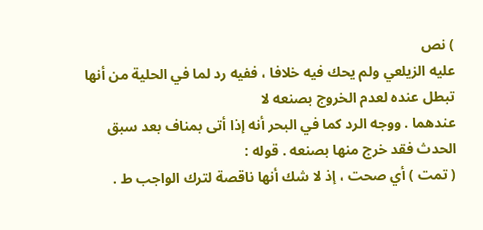) نص
عليه الزيلعي ولم يحك فيه خلافا ، ففيه رد لما في الحلية من أنها تبطل عنده لعدم الخروج بصنعه لا
عندهما . ووجه الرد كما في البحر أنه إذا أتى بمناف بعد سبق الحدث فقد خرج منها بصنعه . قوله :
( تمت ) أي صحت ، إذ لا شك أنها ناقصة لترك الواجب ط .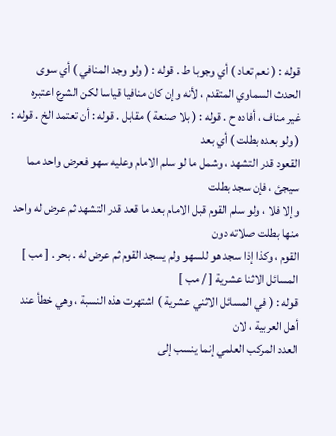قوله : ( نعم تعاد ) أي وجوبا ط . قوله : ( ولو وجد المنافي ) أي سوى الحدث السماوي المتقدم ، لأنه وإن كان منافيا قياسا لكن الشرع اعتبره
غير مناف ، أفاده ح . قوله : ( بلا صنعة ) مقابل . قوله : أن تعتمد الخ . قوله : ( ولو بعده بطلت ) أي بعد
القعود قدر التشهد ، وشمل ما لو سلم الامام وعليه سهو فعرض واحد مما سيجئ ، فإن سجد بطلت
وإلا فلا ، ولو سلم القوم قبل الامام بعد ما قعد قدر التشهد ثم عرض له واحد منها بطلت صلاته دون
القوم ، وكذا إذا سجد هو للسهو ولم يسجد القوم ثم عرض له . بحر . [ مب ]
المسائل الاثنا عشرية [ / مب ]
قوله : ( في المسائل الاثني عشرية ) اشتهرت هذه النسبة ، وهي خطأ عند أهل العربية ، لان
العدد المركب العلمي إنما ينسب إلى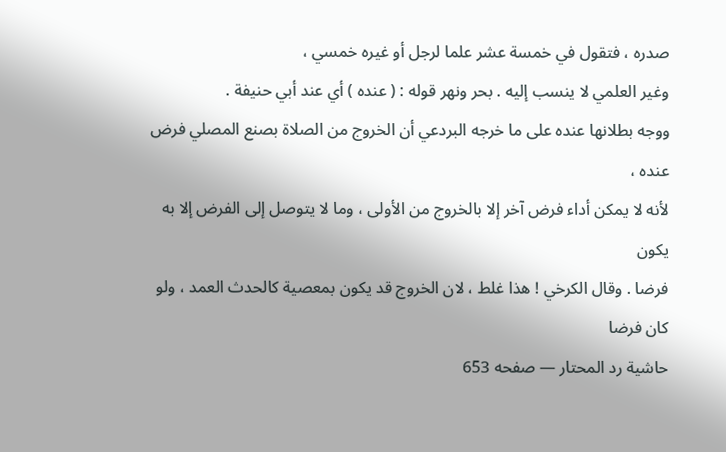صدره ، فتقول في خمسة عشر علما لرجل أو غيره خمسي ،
وغير العلمي لا ينسب إليه . بحر ونهر قوله : ( عنده ) أي عند أبي حنيفة .
ووجه بطلانها عنده على ما خرجه البردعي أن الخروج من الصلاة بصنع المصلي فرض عنده ،
لأنه لا يمكن أداء فرض آخر إلا بالخروج من الأولى ، وما لا يتوصل إلى الفرض إلا به يكون
فرضا . وقال الكرخي ! هذا غلط ، لان الخروج قد يكون بمعصية كالحدث العمد ، ولو كان فرضا
حاشية رد المحتار — صفحه 653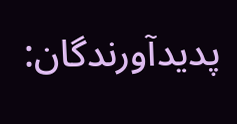پدیدآورندگان: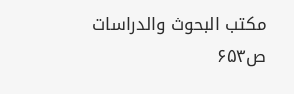مكتب البحوث والدراسات
ص۶۵۳